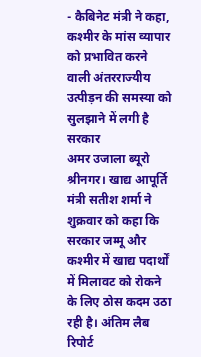- कैबिनेट मंत्री ने कहा, कश्मीर के मांस व्यापार को प्रभावित करने वाली अंतरराज्यीय उत्पीड़न की समस्या को सुलझाने में लगी है सरकार
अमर उजाला ब्यूरो
श्रीनगर। खाद्य आपूर्ति मंत्री सतीश शर्मा ने शुक्रवार को कहा कि सरकार जम्मू और कश्मीर में खाद्य पदार्थों में मिलावट को रोकने के लिए ठोस कदम उठा रही है। अंतिम लैब रिपोर्ट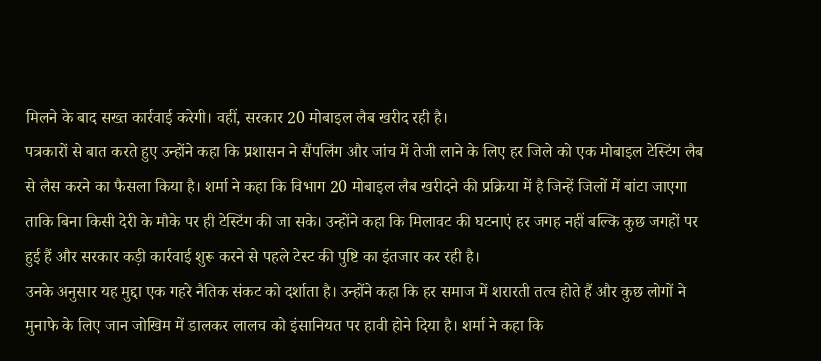मिलने के बाद सख्त कार्रवाई करेगी। वहीं, सरकार 20 मोबाइल लैब खरीद रही है।
पत्रकारों से बात करते हुए उन्होंने कहा कि प्रशासन ने सैंपलिंग और जांच में तेजी लाने के लिए हर जिले को एक मोबाइल टेस्टिंग लैब से लैस करने का फैसला किया है। शर्मा ने कहा कि विभाग 20 मोबाइल लैब खरीदने की प्रक्रिया में है जिन्हें जिलों में बांटा जाएगा ताकि बिना किसी देरी के मौके पर ही टेस्टिंग की जा सके। उन्होंने कहा कि मिलावट की घटनाएं हर जगह नहीं बल्कि कुछ जगहों पर हुई हैं और सरकार कड़ी कार्रवाई शुरू करने से पहले टेस्ट की पुष्टि का इंतजार कर रही है।
उनके अनुसार यह मुद्दा एक गहरे नैतिक संकट को दर्शाता है। उन्होंने कहा कि हर समाज में शरारती तत्व होते हैं और कुछ लोगों ने मुनाफे के लिए जान जोखिम में डालकर लालच को इंसानियत पर हावी होने दिया है। शर्मा ने कहा कि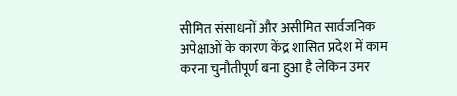सीमित संसाधनों और असीमित सार्वजनिक अपेक्षाओं के कारण केंद्र शासित प्रदेश में काम करना चुनौतीपूर्ण बना हुआ है लेकिन उमर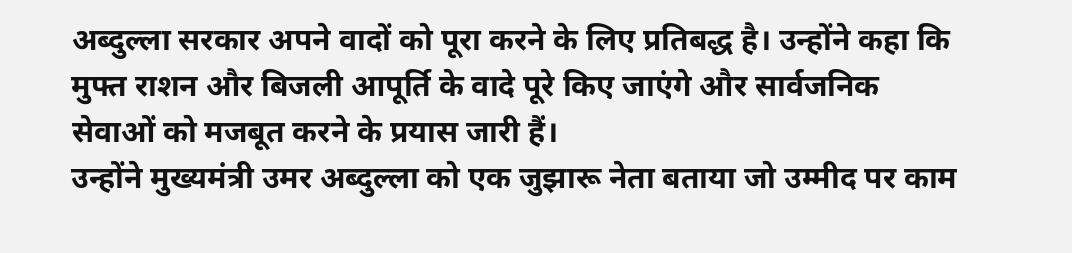अब्दुल्ला सरकार अपने वादों को पूरा करने के लिए प्रतिबद्ध है। उन्होंने कहा कि मुफ्त राशन और बिजली आपूर्ति के वादे पूरे किए जाएंगे और सार्वजनिक सेवाओं को मजबूत करने के प्रयास जारी हैं।
उन्होंने मुख्यमंत्री उमर अब्दुल्ला को एक जुझारू नेता बताया जो उम्मीद पर काम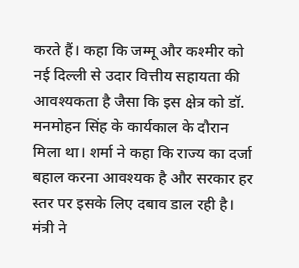करते हैं। कहा कि जम्मू और कश्मीर को नई दिल्ली से उदार वित्तीय सहायता की आवश्यकता है जैसा कि इस क्षेत्र को डॉ. मनमोहन सिंह के कार्यकाल के दौरान मिला था। शर्मा ने कहा कि राज्य का दर्जा बहाल करना आवश्यक है और सरकार हर स्तर पर इसके लिए दबाव डाल रही है। मंत्री ने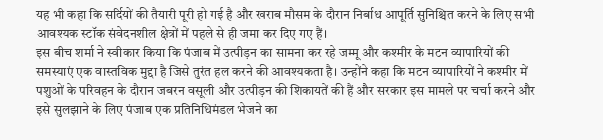यह भी कहा कि सर्दियों की तैयारी पूरी हो गई है और खराब मौसम के दौरान निर्बाध आपूर्ति सुनिश्चित करने के लिए सभी आवश्यक स्टॉक संवेदनशील क्षेत्रों में पहले से ही जमा कर दिए गए हैं।
इस बीच शर्मा ने स्वीकार किया कि पंजाब में उत्पीड़न का सामना कर रहे जम्मू और कश्मीर के मटन व्यापारियों की समस्याएं एक वास्तविक मुद्दा है जिसे तुरंत हल करने की आवश्यकता है। उन्होंने कहा कि मटन व्यापारियों ने कश्मीर में पशुओं के परिवहन के दौरान जबरन वसूली और उत्पीड़न की शिकायतें की हैं और सरकार इस मामले पर चर्चा करने और इसे सुलझाने के लिए पंजाब एक प्रतिनिधिमंडल भेजने का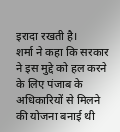इरादा रखती है।
शर्मा ने कहा कि सरकार ने इस मुद्दे को हल करने के लिए पंजाब के अधिकारियों से मिलने की योजना बनाई थी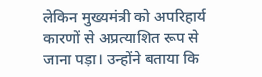लेकिन मुख्यमंत्री को अपरिहार्य कारणों से अप्रत्याशित रूप से जाना पड़ा। उन्होंने बताया कि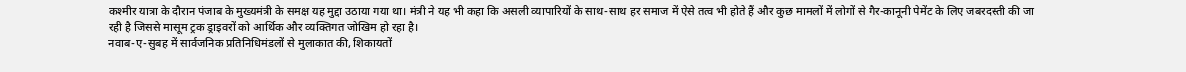कश्मीर यात्रा के दौरान पंजाब के मुख्यमंत्री के समक्ष यह मुद्दा उठाया गया था। मंत्री ने यह भी कहा कि असली व्यापारियों के साथ-साथ हर समाज में ऐसे तत्व भी होते हैं और कुछ मामलों में लोगों से गैर-कानूनी पेमेंट के लिए जबरदस्ती की जा रही है जिससे मासूम ट्रक ड्राइवरों को आर्थिक और व्यक्तिगत जोखिम हो रहा है।
नवाब-ए-सुबह में सार्वजनिक प्रतिनिधिमंडलों से मुलाकात की, शिकायतों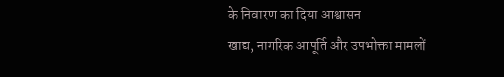के निवारण का दिया आश्वासन
खाद्य, नागरिक आपूर्ति और उपभोक्ता मामलों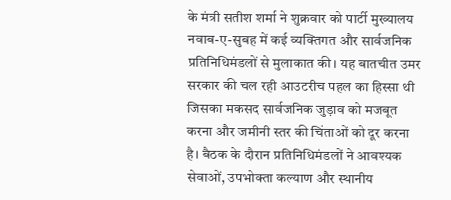के मंत्री सतीश शर्मा ने शुक्रवार को पार्टी मुख्यालय नवाब-ए-सुबह में कई व्यक्तिगत और सार्वजनिक प्रतिनिधिमंडलों से मुलाकात की। यह बातचीत उमर सरकार की चल रही आउटरीच पहल का हिस्सा थी जिसका मकसद सार्वजनिक जुड़ाव को मजबूत करना और जमीनी स्तर की चिंताओं को दूर करना है। बैठक के दौरान प्रतिनिधिमंडलों ने आवश्यक सेवाओं, उपभोक्ता कल्याण और स्थानीय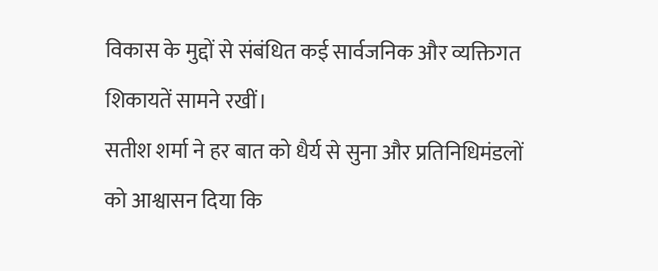विकास के मुद्दों से संबंधित कई सार्वजनिक और व्यक्तिगत शिकायतें सामने रखीं।
सतीश शर्मा ने हर बात को धैर्य से सुना और प्रतिनिधिमंडलों को आश्वासन दिया कि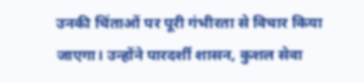उनकी चिंताओं पर पूरी गंभीरता से विचार किया जाएगा। उन्होंने पारदर्शी शासन, कुशल सेवा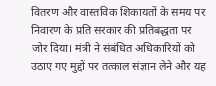वितरण और वास्तविक शिकायतों के समय पर निवारण के प्रति सरकार की प्रतिबद्धता पर जोर दिया। मंत्री ने संबंधित अधिकारियों को उठाए गए मुद्दों पर तत्काल संज्ञान लेने और यह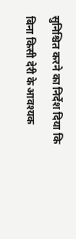सुनिश्चित करने का निर्देश दिया कि बिना किसी देरी के आवश्यक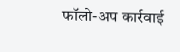फॉलो-अप कार्रवाई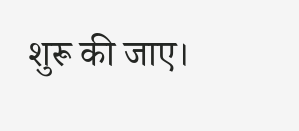शुरू की जाए।